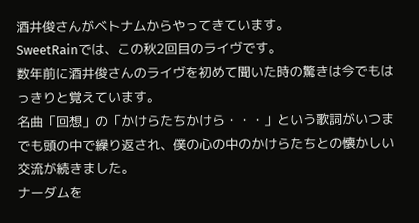酒井俊さんがベトナムからやってきています。
SweetRainでは、この秋2回目のライヴです。
数年前に酒井俊さんのライヴを初めて聞いた時の驚きは今でもはっきりと覚えています。
名曲「回想」の「かけらたちかけら・・・」という歌詞がいつまでも頭の中で繰り返され、僕の心の中のかけらたちとの懐かしい交流が続きました。
ナーダムを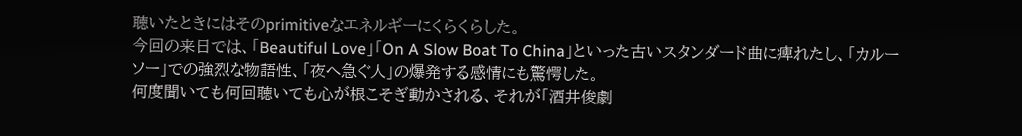聴いたときにはそのprimitiveなエネルギーにくらくらした。
今回の来日では、「Beautiful Love」「On A Slow Boat To China」といった古いスタンダード曲に痺れたし、「カルーソー」での強烈な物語性、「夜へ急ぐ人」の爆発する感情にも驚愕した。
何度聞いても何回聴いても心が根こそぎ動かされる、それが「酒井俊劇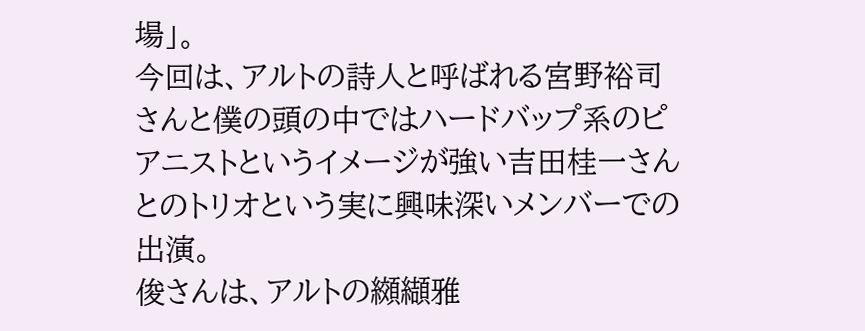場」。
今回は、アルトの詩人と呼ばれる宮野裕司さんと僕の頭の中ではハードバップ系のピアニストというイメージが強い吉田桂一さんとのトリオという実に興味深いメンバーでの出演。
俊さんは、アルトの纐纈雅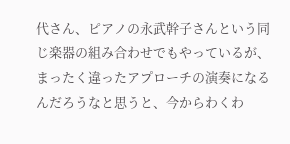代さん、ピアノの永武幹子さんという同じ楽器の組み合わせでもやっているが、まったく違ったアプローチの演奏になるんだろうなと思うと、今からわくわ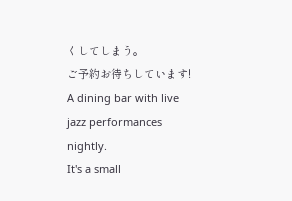くしてしまう。
ご予約お待ちしています!
A dining bar with live jazz performances nightly.
It's a small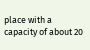place with a capacity of about 20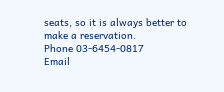seats, so it is always better to make a reservation.
Phone 03-6454-0817
Email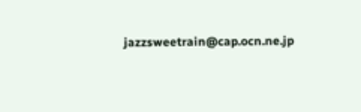jazzsweetrain@cap.ocn.ne.jp